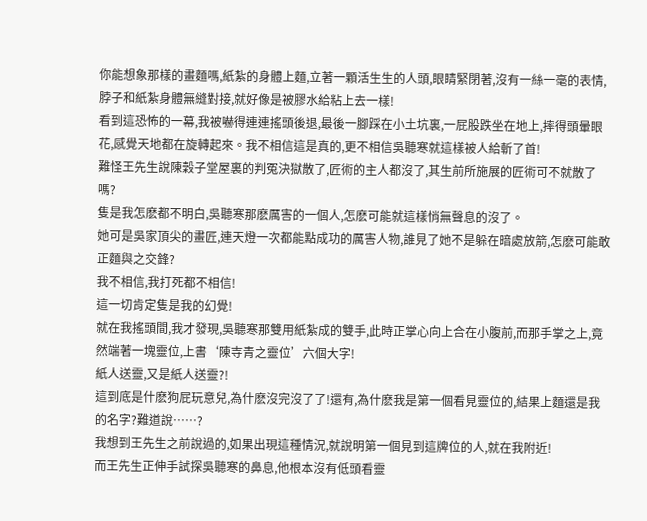你能想象那樣的畫麵嗎,紙紮的身體上麵,立著一顆活生生的人頭,眼睛緊閉著,沒有一絲一毫的表情,脖子和紙紮身體無縫對接,就好像是被膠水給粘上去一樣!
看到這恐怖的一幕,我被嚇得連連搖頭後退,最後一腳踩在小土坑裏,一屁股跌坐在地上,摔得頭暈眼花,感覺天地都在旋轉起來。我不相信這是真的,更不相信吳聽寒就這樣被人給斬了首!
難怪王先生說陳穀子堂屋裏的判冤決獄散了,匠術的主人都沒了,其生前所施展的匠術可不就散了嗎?
隻是我怎麽都不明白,吳聽寒那麽厲害的一個人,怎麽可能就這樣悄無聲息的沒了。
她可是吳家頂尖的畫匠,連天燈一次都能點成功的厲害人物,誰見了她不是躲在暗處放箭,怎麽可能敢正麵與之交鋒?
我不相信,我打死都不相信!
這一切肯定隻是我的幻覺!
就在我搖頭間,我才發現,吳聽寒那雙用紙紮成的雙手,此時正掌心向上合在小腹前,而那手掌之上,竟然端著一塊靈位,上書‘陳寺青之靈位’六個大字!
紙人送靈,又是紙人送靈?!
這到底是什麽狗屁玩意兒,為什麽沒完沒了了!還有,為什麽我是第一個看見靈位的,結果上麵還是我的名字?難道說……?
我想到王先生之前說過的,如果出現這種情況,就說明第一個見到這牌位的人,就在我附近!
而王先生正伸手試探吳聽寒的鼻息,他根本沒有低頭看靈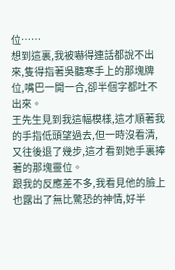位……
想到這裏,我被嚇得連話都說不出來,隻得指著吳聽寒手上的那塊牌位,嘴巴一開一合,卻半個字都吐不出來。
王先生見到我這幅模樣,這才順著我的手指低頭望過去,但一時沒看清,又往後退了幾步,這才看到她手裏捧著的那塊靈位。
跟我的反應差不多,我看見他的臉上也露出了無比驚恐的神情,好半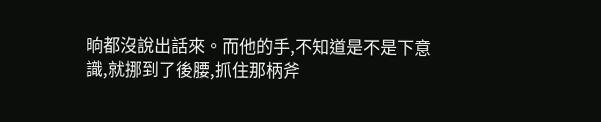晌都沒說出話來。而他的手,不知道是不是下意識,就挪到了後腰,抓住那柄斧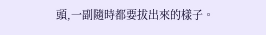頭,一副隨時都要拔出來的樣子。